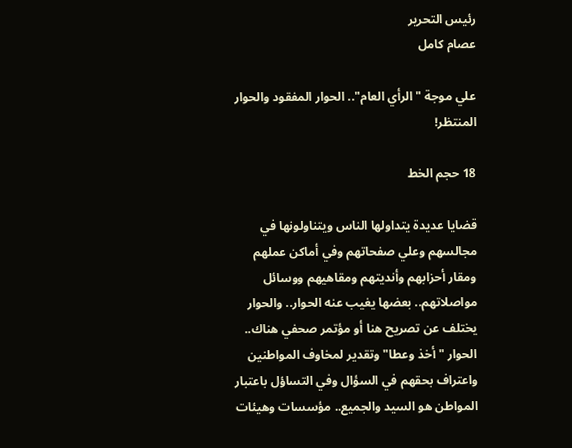رئيس التحرير
عصام كامل

علي موجة "الرأي العام".. الحوار المفقود والحوار المنتظر!

18 حجم الخط

قضايا عديدة يتداولها الناس ويتناولونها في مجالسهم وعلي صفحاتهم وفي أماكن عملهم ومقار أحزابهم وأنديتهم ومقاهيهم ووسائل مواصلاتهم.. بعضها يغيب عنه الحوار.. والحوار يختلف عن تصريح هنا أو مؤتمر صحفي هناك.. الحوار "أخذ وعطا" وتقدير لمخاوف المواطنين واعتراف بحقهم في السؤال وفي التساؤل باعتبار المواطن هو السيد والجميع.. مؤسسات وهيئات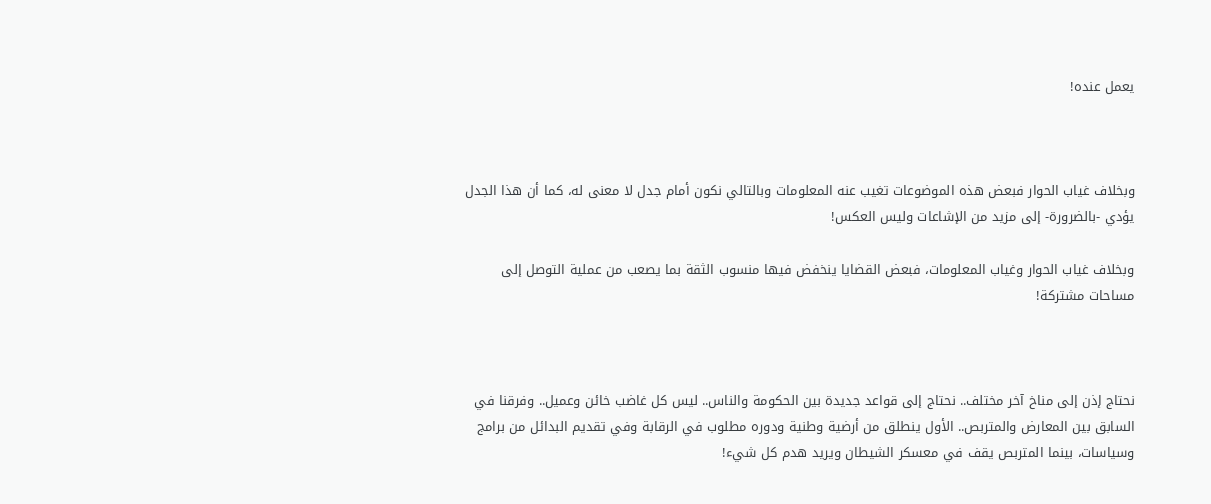يعمل عنده!



وبخلاف غياب الحوار فبعض هذه الموضوعات تغيب عنه المعلومات وبالتالي نكون أمام جدل لا معنى له، كما أن هذا الجدل يؤدي -بالضرورة- إلى مزيد من الإشاعات وليس العكس!

وبخلاف غياب الحوار وغياب المعلومات، فبعض القضايا ينخفض فيها منسوب الثقة بما يصعب من عملية التوصل إلى مساحات مشتركة!



نحتاج إذن إلى مناخ آخر مختلف.. نحتاج إلى قواعد جديدة بين الحكومة والناس.. ليس كل غاضب خائن وعميل.. وفرقنا في السابق بين المعارض والمتربص.. الأول ينطلق من أرضية وطنية ودوره مطلوب في الرقابة وفي تقديم البدائل من برامج وسياسات، بينما المتربص يقف في معسكر الشيطان ويريد هدم كل شيء!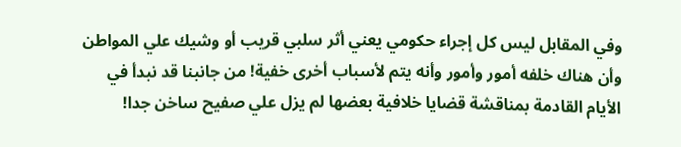وفي المقابل ليس كل إجراء حكومي يعني أثر سلبي قريب أو وشيك علي المواطن وأن هناك خلفه أمور وأمور وأنه يتم لأسباب أخرى خفية! من جانبنا قد نبدأ في الأيام القادمة بمناقشة قضايا خلافية بعضها لم يزل علي صفيح ساخن جدا!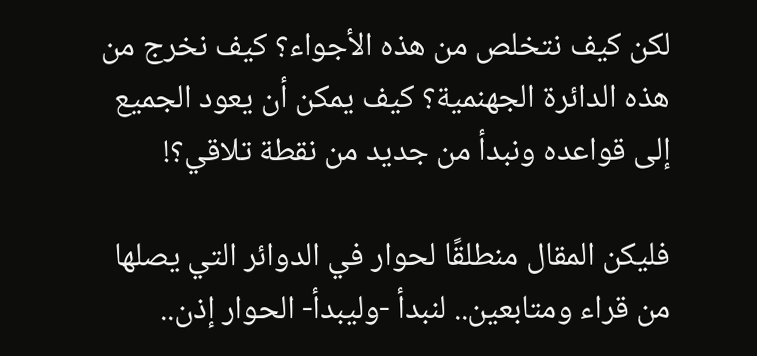لكن كيف نتخلص من هذه الأجواء؟ كيف نخرج من هذه الدائرة الجهنمية؟ كيف يمكن أن يعود الجميع إلى قواعده ونبدأ من جديد من نقطة تلاقي؟!

فليكن المقال منطلقًا لحوار في الدوائر التي يصلها من قراء ومتابعين.. لنبدأ -وليبدأ- الحوار إذن..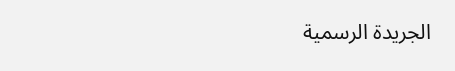الجريدة الرسمية